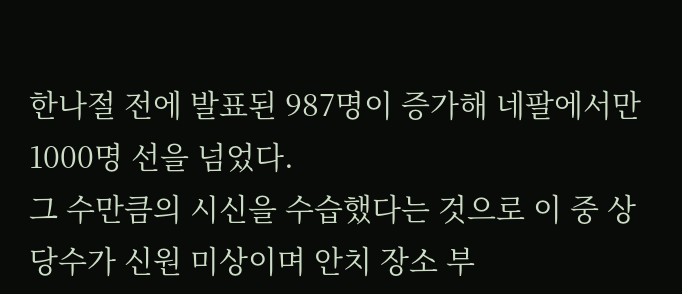한나절 전에 발표된 987명이 증가해 네팔에서만 1000명 선을 넘었다.
그 수만큼의 시신을 수습했다는 것으로 이 중 상당수가 신원 미상이며 안치 장소 부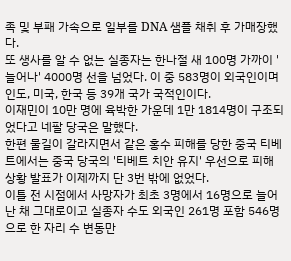족 및 부패 가속으로 일부를 DNA 샘플 채취 후 가매장했다.
또 생사를 알 수 없는 실종자는 한나절 새 100명 가까이 '늘어나' 4000명 선을 넘었다. 이 중 583명이 외국인이며 인도, 미국, 한국 등 39개 국가 국적인이다.
이재민이 10만 명에 육박한 가운데 1만 1814명이 구조되었다고 네팔 당국은 말했다.
한편 물길이 갈라지면서 같은 홍수 피해를 당한 중국 티베트에서는 중국 당국의 '티베트 치안 유지' 우선으로 피해 상황 발표가 이제까지 단 3번 밖에 없었다.
이틀 전 시점에서 사망자가 최초 3명에서 16명으로 늘어난 채 그대로이고 실종자 수도 외국인 261명 포함 546명으로 한 자리 수 변동만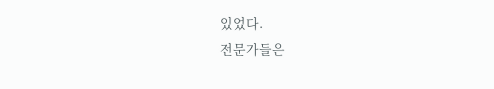있었다.
전문가들은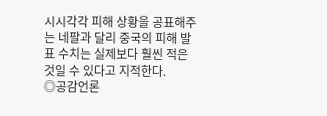시시각각 피해 상황을 공표해주는 네팔과 달리 중국의 피해 발표 수치는 실제보다 훨씬 적은 것일 수 있다고 지적한다.
◎공감언론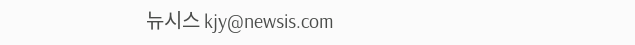뉴시스 kjy@newsis.com